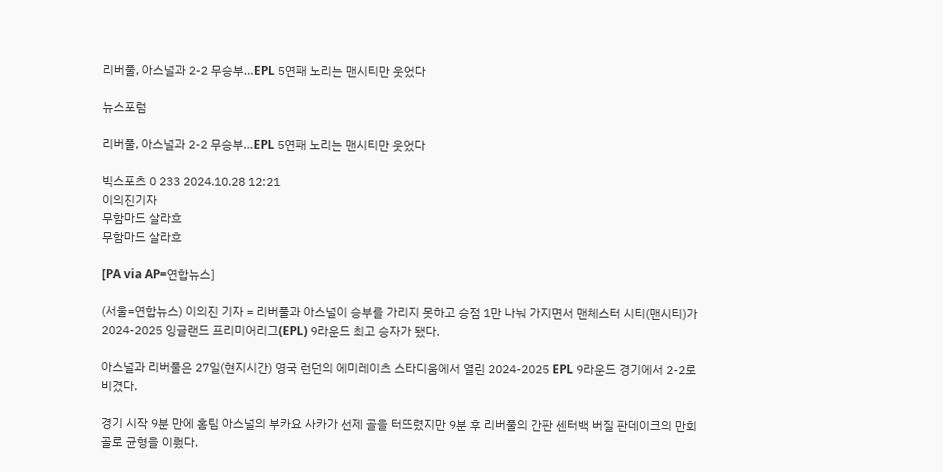리버풀, 아스널과 2-2 무승부…EPL 5연패 노리는 맨시티만 웃었다

뉴스포럼

리버풀, 아스널과 2-2 무승부…EPL 5연패 노리는 맨시티만 웃었다

빅스포츠 0 233 2024.10.28 12:21
이의진기자
무함마드 살라흐
무함마드 살라흐

[PA via AP=연합뉴스]

(서울=연합뉴스) 이의진 기자 = 리버풀과 아스널이 승부를 가리지 못하고 승점 1만 나눠 가지면서 맨체스터 시티(맨시티)가 2024-2025 잉글랜드 프리미어리그(EPL) 9라운드 최고 승자가 됐다.

아스널과 리버풀은 27일(현지시간) 영국 런던의 에미레이츠 스타디움에서 열린 2024-2025 EPL 9라운드 경기에서 2-2로 비겼다.

경기 시작 9분 만에 홈팀 아스널의 부카요 사카가 선제 골을 터뜨렸지만 9분 후 리버풀의 간판 센터백 버질 판데이크의 만회 골로 균형을 이뤘다.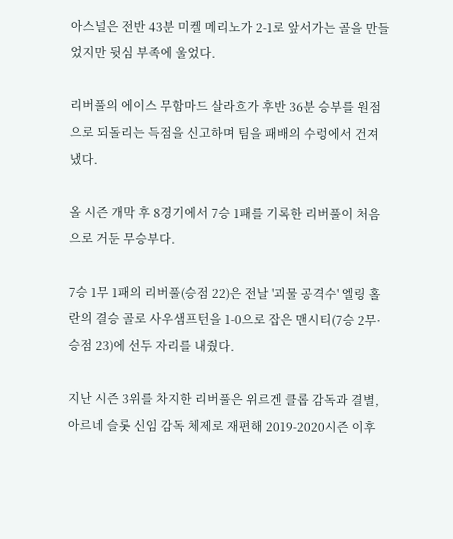아스널은 전반 43분 미켈 메리노가 2-1로 앞서가는 골을 만들었지만 뒷심 부족에 울었다.

리버풀의 에이스 무함마드 살라흐가 후반 36분 승부를 원점으로 되돌리는 득점을 신고하며 팀을 패배의 수렁에서 건져냈다.

올 시즌 개막 후 8경기에서 7승 1패를 기록한 리버풀이 처음으로 거둔 무승부다.

7승 1무 1패의 리버풀(승점 22)은 전날 '괴물 공격수' 엘링 홀란의 결승 골로 사우샘프턴을 1-0으로 잡은 맨시티(7승 2무·승점 23)에 선두 자리를 내줬다.

지난 시즌 3위를 차지한 리버풀은 위르겐 클롭 감독과 결별, 아르네 슬롯 신임 감독 체제로 재편해 2019-2020시즌 이후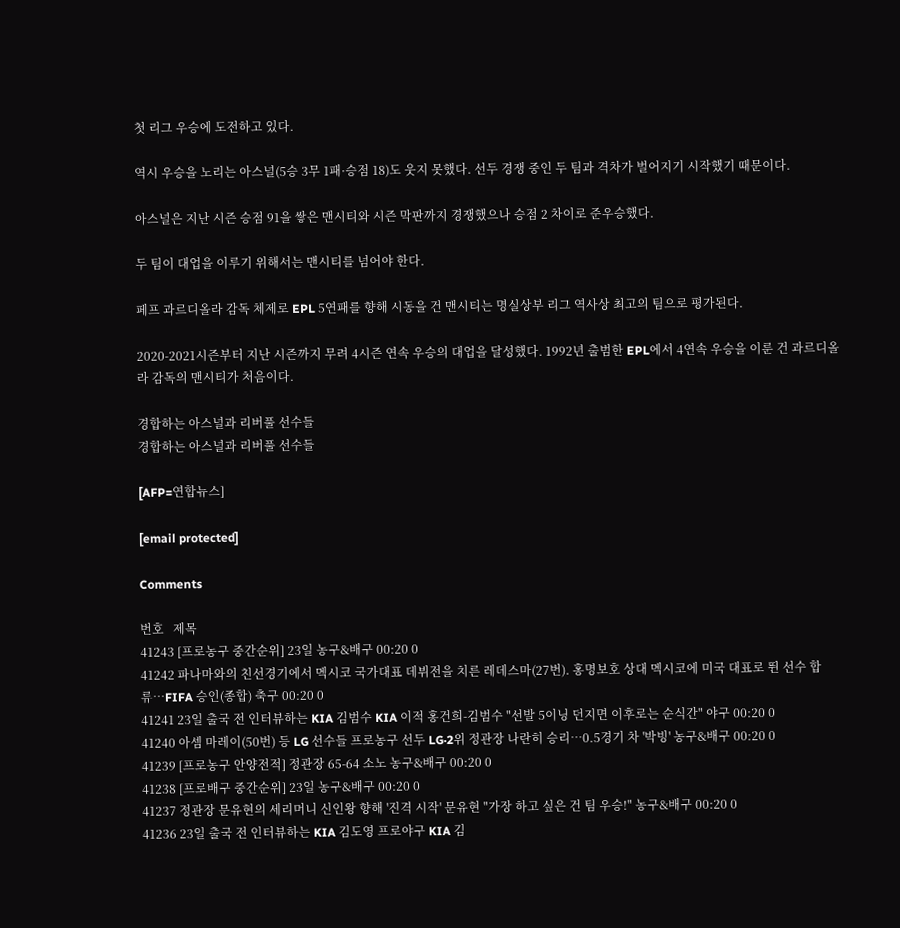첫 리그 우승에 도전하고 있다.

역시 우승을 노리는 아스널(5승 3무 1패·승점 18)도 웃지 못했다. 선두 경쟁 중인 두 팀과 격차가 벌어지기 시작했기 때문이다.

아스널은 지난 시즌 승점 91을 쌓은 맨시티와 시즌 막판까지 경쟁했으나 승점 2 차이로 준우승했다.

두 팀이 대업을 이루기 위해서는 맨시티를 넘어야 한다.

페프 과르디올라 감독 체제로 EPL 5연패를 향해 시동을 건 맨시티는 명실상부 리그 역사상 최고의 팀으로 평가된다.

2020-2021시즌부터 지난 시즌까지 무려 4시즌 연속 우승의 대업을 달성했다. 1992년 출범한 EPL에서 4연속 우승을 이룬 건 과르디올라 감독의 맨시티가 처음이다.

경합하는 아스널과 리버풀 선수들
경합하는 아스널과 리버풀 선수들

[AFP=연합뉴스]

[email protected]

Comments

번호   제목
41243 [프로농구 중간순위] 23일 농구&배구 00:20 0
41242 파나마와의 친선경기에서 멕시코 국가대표 데뷔전을 치른 레데스마(27번). 홍명보호 상대 멕시코에 미국 대표로 뛴 선수 합류…FIFA 승인(종합) 축구 00:20 0
41241 23일 출국 전 인터뷰하는 KIA 김범수 KIA 이적 홍건희-김범수 "선발 5이닝 던지면 이후로는 순식간" 야구 00:20 0
41240 아셈 마레이(50번) 등 LG 선수들 프로농구 선두 LG·2위 정관장 나란히 승리…0.5경기 차 '박빙' 농구&배구 00:20 0
41239 [프로농구 안양전적] 정관장 65-64 소노 농구&배구 00:20 0
41238 [프로배구 중간순위] 23일 농구&배구 00:20 0
41237 정관장 문유현의 세리머니 신인왕 향해 '진격 시작' 문유현 "가장 하고 싶은 건 팀 우승!" 농구&배구 00:20 0
41236 23일 출국 전 인터뷰하는 KIA 김도영 프로야구 KIA 김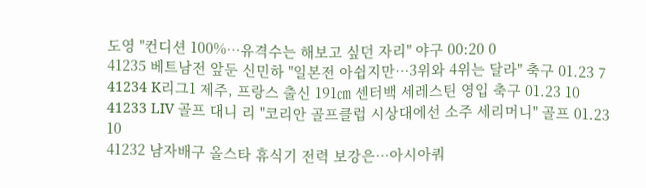도영 "컨디션 100%…유격수는 해보고 싶던 자리" 야구 00:20 0
41235 베트남전 앞둔 신민하 "일본전 아쉽지만…3위와 4위는 달라" 축구 01.23 7
41234 K리그1 제주, 프랑스 출신 191㎝ 센터백 세레스틴 영입 축구 01.23 10
41233 LIV 골프 대니 리 "코리안 골프클럽 시상대에선 소주 세리머니" 골프 01.23 10
41232 남자배구 올스타 휴식기 전력 보강은…아시아쿼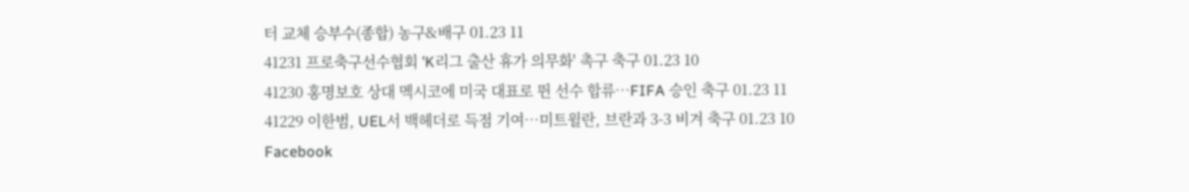터 교체 승부수(종합) 농구&배구 01.23 11
41231 프로축구선수협회 'K리그 출산 휴가 의무화' 촉구 축구 01.23 10
41230 홍명보호 상대 멕시코에 미국 대표로 뛴 선수 합류…FIFA 승인 축구 01.23 11
41229 이한범, UEL서 백헤더로 득점 기여…미트윌란, 브란과 3-3 비겨 축구 01.23 10
Facebook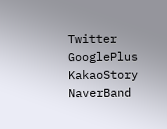Twitter GooglePlus KakaoStory NaverBand